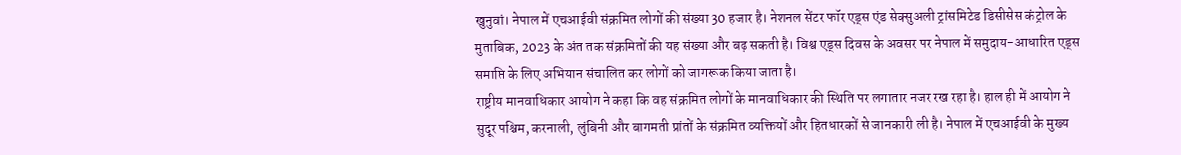खुनुवां। नेपाल में एचआईवी संक्रमित लोगों की संख्या 30 हजार है। नेशनल सेंटर फॉर एड्स एंड सेक्सुअली ट्रांसमिटेड डिसीसेस कंट्रोल के मुताबिक, 2023 के अंत तक संक्रमितों की यह संख्या और बढ़ सकती है। विश्व एड्स दिवस के अवसर पर नेपाल में समुदाय-आधारित एड्स समाप्ति के लिए अभियान संचालित कर लोगों को जागरूक किया जाता है।
राष्ट्रीय मानवाधिकार आयोग ने कहा कि वह संक्रमित लोगों के मानवाधिकार की स्थिति पर लगातार नजर रख रहा है। हाल ही में आयोग ने सुदूर पश्चिम, करनाली, लुंबिनी और बागमती प्रांतों के संक्रमित व्यक्तियों और हितधारकों से जानकारी ली है। नेपाल में एचआईवी के मुख्य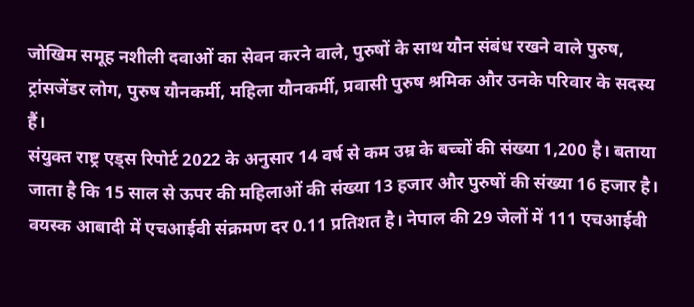जोखिम समूह नशीली दवाओं का सेवन करने वाले, पुरुषों के साथ यौन संबंध रखने वाले पुरुष, ट्रांसजेंडर लोग, पुरुष यौनकर्मी, महिला यौनकर्मी, प्रवासी पुरुष श्रमिक और उनके परिवार के सदस्य हैं।
संयुक्त राष्ट्र एड्स रिपोर्ट 2022 के अनुसार 14 वर्ष से कम उम्र के बच्चों की संख्या 1,200 है। बताया जाता है कि 15 साल से ऊपर की महिलाओं की संख्या 13 हजार और पुरुषों की संख्या 16 हजार है। वयस्क आबादी में एचआईवी संक्रमण दर 0.11 प्रतिशत है। नेपाल की 29 जेलों में 111 एचआईवी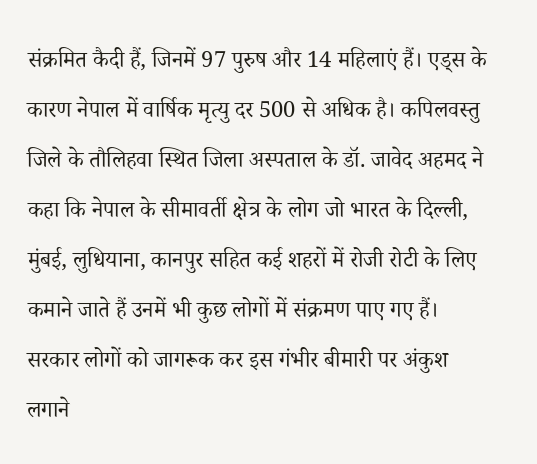संक्रमित कैदी हैं, जिनमें 97 पुरुष और 14 महिलाएं हैं। एड्स के कारण नेपाल में वार्षिक मृत्यु दर 500 से अधिक है। कपिलवस्तु जिले के तौलिहवा स्थित जिला अस्पताल के डॉ. जावेद अहमद ने कहा कि नेपाल के सीमावर्ती क्षेत्र के लोग जो भारत के दिल्ली, मुंबई, लुधियाना, कानपुर सहित कई शहरों में रोजी रोटी के लिए कमाने जाते हैं उनमें भी कुछ लोगों में संक्रमण पाए गए हैं। सरकार लोगों को जागरूक कर इस गंभीर बीमारी पर अंकुश लगाने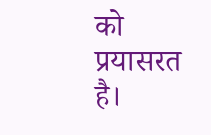को प्रयासरत है।